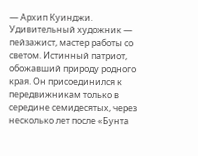— Архип Куинджи. Удивительный художник — пейзажист, мастер работы со светом. Истинный патриот, обожавший природу родного края. Он присоединился к передвижникам только в середине семидесятых, через несколько лет после «Бунта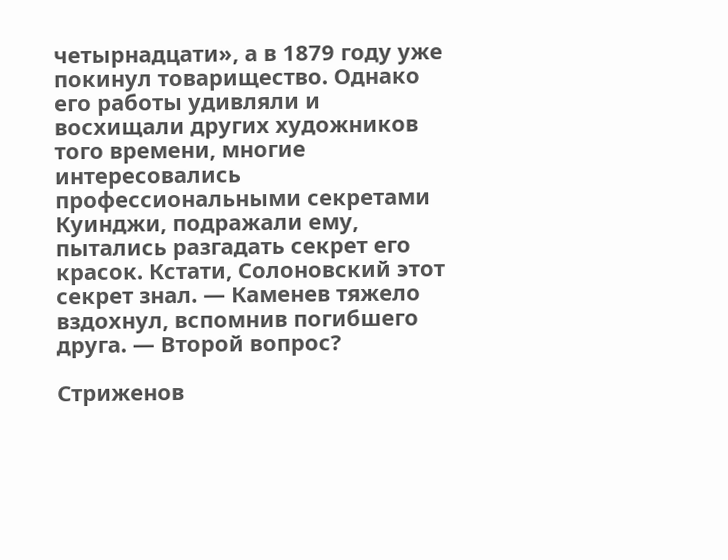четырнадцати», а в 1879 году уже покинул товарищество. Однако его работы удивляли и восхищали других художников того времени, многие интересовались профессиональными секретами Куинджи, подражали ему, пытались разгадать секрет его красок. Кстати, Солоновский этот секрет знал. — Каменев тяжело вздохнул, вспомнив погибшего друга. — Второй вопрос?

Стриженов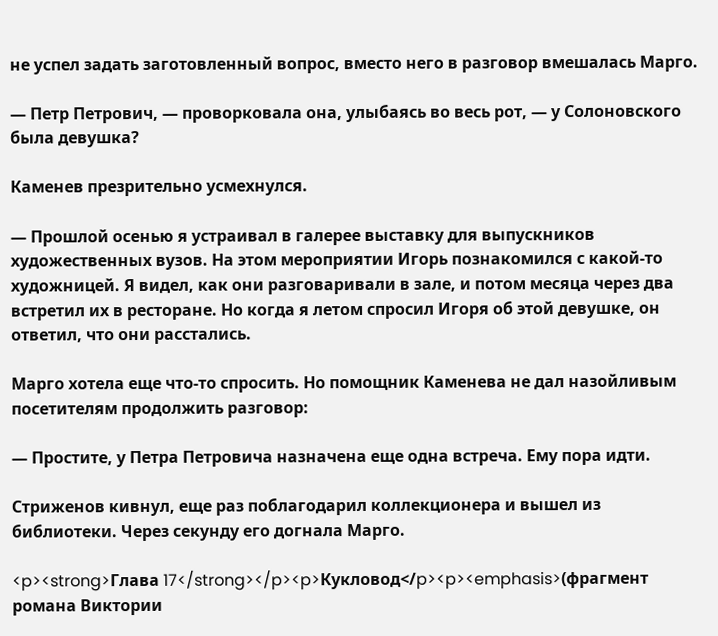не успел задать заготовленный вопрос, вместо него в разговор вмешалась Марго.

— Петр Петрович, — проворковала она, улыбаясь во весь рот, — у Солоновского была девушка?

Каменев презрительно усмехнулся.

— Прошлой осенью я устраивал в галерее выставку для выпускников художественных вузов. На этом мероприятии Игорь познакомился с какой-то художницей. Я видел, как они разговаривали в зале, и потом месяца через два встретил их в ресторане. Но когда я летом спросил Игоря об этой девушке, он ответил, что они расстались.

Марго хотела еще что-то спросить. Но помощник Каменева не дал назойливым посетителям продолжить разговор:

— Простите, у Петра Петровича назначена еще одна встреча. Ему пора идти.

Стриженов кивнул, еще раз поблагодарил коллекционера и вышел из библиотеки. Через секунду его догнала Марго.

<p><strong>Глава 17</strong></p><p>Кукловод</p><p><emphasis>(фрагмент романа Виктории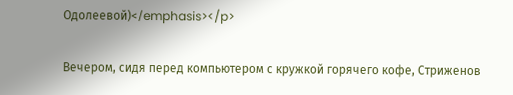Одолеевой)</emphasis></p>

Вечером, сидя перед компьютером с кружкой горячего кофе, Стриженов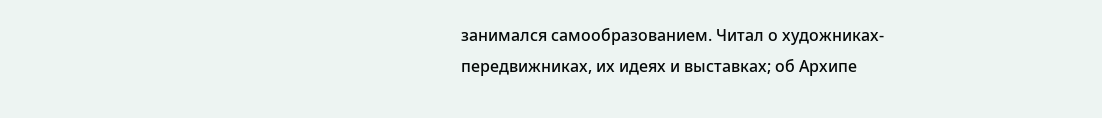занимался самообразованием. Читал о художниках-передвижниках, их идеях и выставках; об Архипе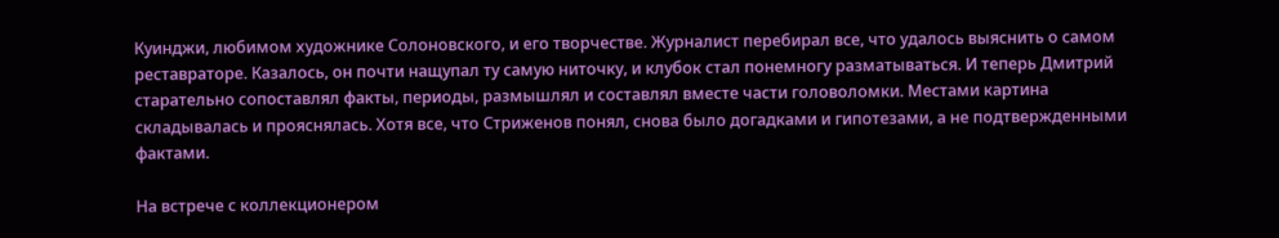Куинджи, любимом художнике Солоновского, и его творчестве. Журналист перебирал все, что удалось выяснить о самом реставраторе. Казалось, он почти нащупал ту самую ниточку, и клубок стал понемногу разматываться. И теперь Дмитрий старательно сопоставлял факты, периоды, размышлял и составлял вместе части головоломки. Местами картина складывалась и прояснялась. Хотя все, что Стриженов понял, снова было догадками и гипотезами, а не подтвержденными фактами.

На встрече с коллекционером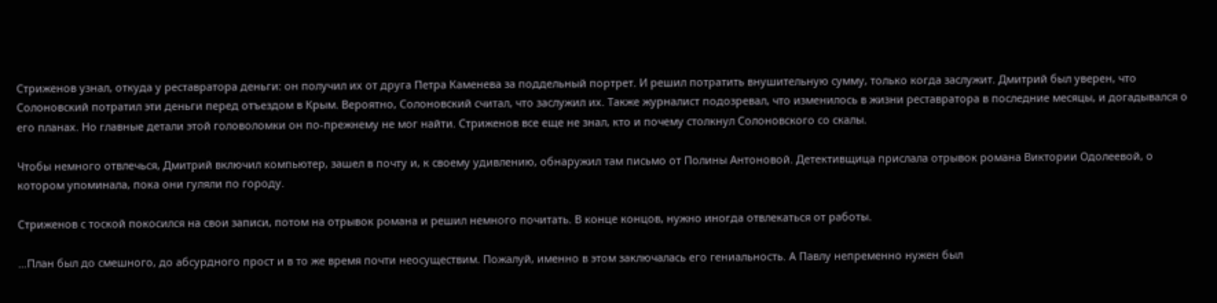Стриженов узнал, откуда у реставратора деньги: он получил их от друга Петра Каменева за поддельный портрет. И решил потратить внушительную сумму, только когда заслужит. Дмитрий был уверен, что Солоновский потратил эти деньги перед отъездом в Крым. Вероятно, Солоновский считал, что заслужил их. Также журналист подозревал, что изменилось в жизни реставратора в последние месяцы, и догадывался о его планах. Но главные детали этой головоломки он по-прежнему не мог найти. Стриженов все еще не знал, кто и почему столкнул Солоновского со скалы.

Чтобы немного отвлечься, Дмитрий включил компьютер, зашел в почту и, к своему удивлению, обнаружил там письмо от Полины Антоновой. Детективщица прислала отрывок романа Виктории Одолеевой, о котором упоминала, пока они гуляли по городу.

Стриженов с тоской покосился на свои записи, потом на отрывок романа и решил немного почитать. В конце концов, нужно иногда отвлекаться от работы.

…План был до смешного, до абсурдного прост и в то же время почти неосуществим. Пожалуй, именно в этом заключалась его гениальность. А Павлу непременно нужен был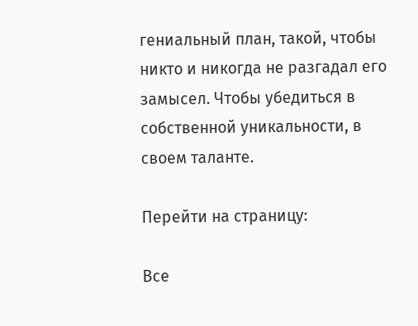гениальный план, такой, чтобы никто и никогда не разгадал его замысел. Чтобы убедиться в собственной уникальности, в своем таланте.

Перейти на страницу:

Все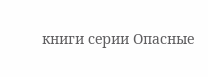книги серии Опасные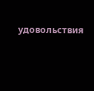удовольствия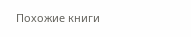Похожие книги